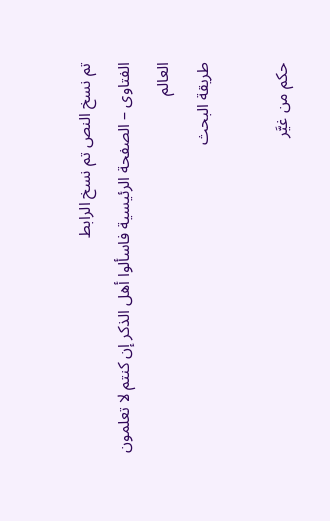تم نسخ النص تم نسخ الرابط
الفتاوى – الصفحة الرئيسية فاسألوا أهل الذكر إن كنتم لا تعلمون
العالم
طريقة البحث

حكم من غيَّر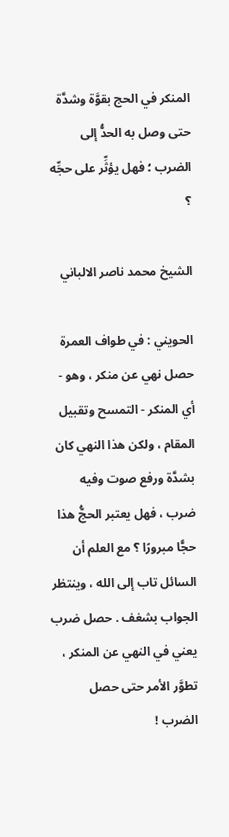المنكر في الحج بقوَّة وشدَّة حتى وصل به الحدُّ إلى الضرب ؛ فهل يؤثِّر على حجِّه ؟

الشيخ محمد ناصر الالباني

الحويني : في طواف العمرة حصل نهي عن منكر ، وهو - أي المنكر - التمسح وتقبيل المقام ، ولكن هذا النهي كان بشدَّة ورفع صوت وفيه ضرب ، فهل يعتبر الحجُّ هذا حجًّا مبرورًا ؟ مع العلم أن السائل تاب إلى الله ، وينتظر الجواب بشغف . حصل ضرب يعني في النهي عن المنكر ، تطوَّر الأمر حتى حصل الضرب !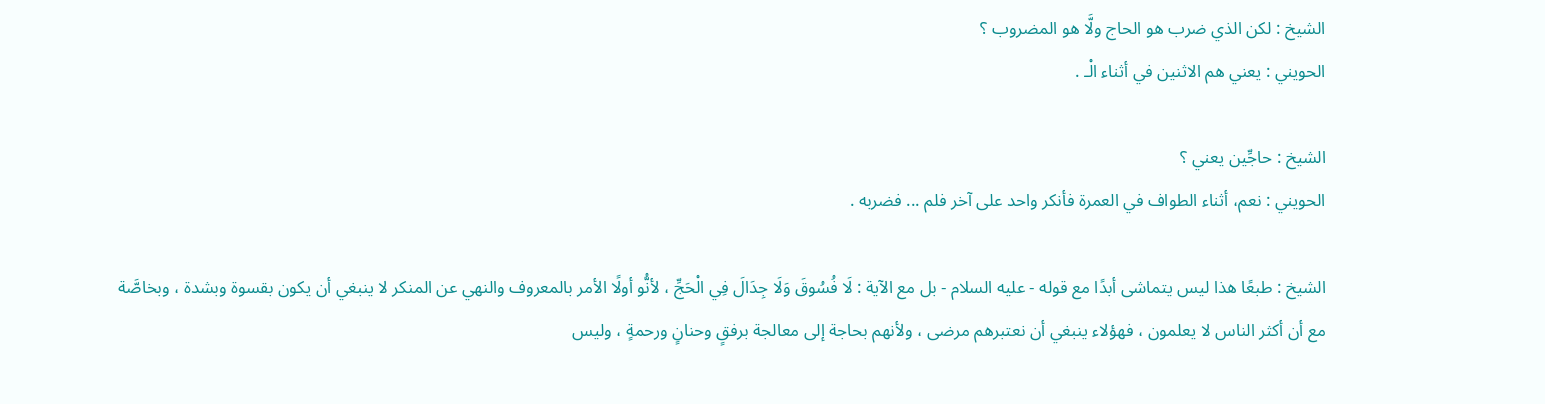الشيخ : لكن الذي ضرب هو الحاج ولَّا هو المضروب ؟
الحويني : يعني هم الاثنين في أثناء الْـ .

الشيخ : حاجِّين يعني ؟
الحويني : نعم، أثناء الطواف في العمرة فأنكر واحد على آخر فلم ... فضربه .

الشيخ : طبعًا هذا ليس يتماشى أبدًا مع قوله - عليه السلام - بل مع الآية : لَا فُسُوقَ وَلَا جِدَالَ فِي الْحَجِّ ، لأنُّو أولًا الأمر بالمعروف والنهي عن المنكر لا ينبغي أن يكون بقسوة وبشدة ، وبخاصَّة مع أن أكثر الناس لا يعلمون ، فهؤلاء ينبغي أن نعتبرهم مرضى ، ولأنهم بحاجة إلى معالجة برفقٍ وحنانٍ ورحمةٍ ، وليس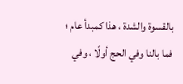بالقسوة والشدة ، هذا كمبدأ عام ؛ فما بالنا وفي الحج أولًا ، وفي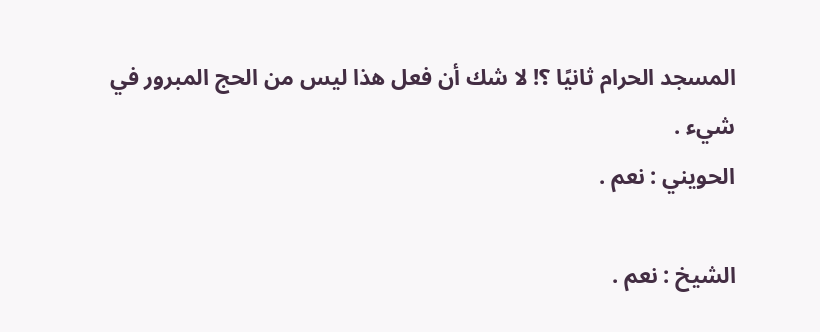المسجد الحرام ثانيًا ؟! لا شك أن فعل هذا ليس من الحج المبرور في شيء .
الحويني : نعم .

الشيخ : نعم .